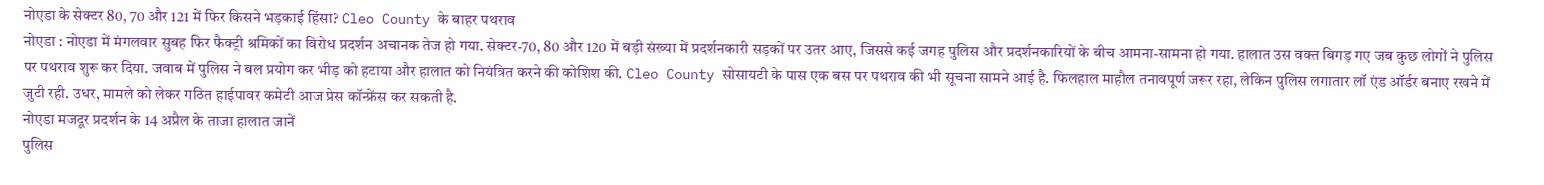नोएडा के सेक्टर 80, 70 और 121 में फिर किसने भड़काई हिंसा? Cleo County के बाहर पथराव
नोएडा : नोएडा में मंगलवार सुबह फिर फैक्ट्री श्रमिकों का विरोध प्रदर्शन अचानक तेज हो गया. सेक्टर-70, 80 और 120 में बड़ी संख्या में प्रदर्शनकारी सड़कों पर उतर आए, जिससे कई जगह पुलिस और प्रदर्शनकारियों के बीच आमना-सामना हो गया. हालात उस वक्त बिगड़ गए जब कुछ लोगों ने पुलिस पर पथराव शुरू कर दिया. जवाब में पुलिस ने बल प्रयोग कर भीड़ को हटाया और हालात को नियंत्रित करने की कोशिश की. Cleo County सोसायटी के पास एक बस पर पथराव की भी सूचना सामने आई है. फिलहाल माहौल तनावपूर्ण जरूर रहा, लेकिन पुलिस लगातार लॉ एंड ऑर्डर बनाए रखने में जुटी रही. उधर, मामले को लेकर गठित हाईपावर कमेटी आज प्रेस कॉन्फ्रेंस कर सकती है.
नोएडा मजदूर प्रदर्शन के 14 अप्रैल के ताजा हालात जानें
पुलिस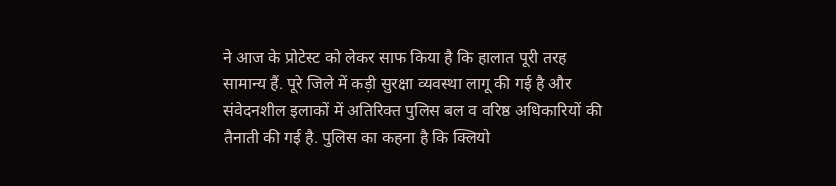ने आज के प्रोटेस्ट को लेकर साफ किया है कि हालात पूरी तरह सामान्य हैं. पूरे जिले में कड़ी सुरक्षा व्यवस्था लागू की गई है और संवेदनशील इलाकों में अतिरिक्त पुलिस बल व वरिष्ठ अधिकारियों की तैनाती की गई है. पुलिस का कहना है कि क्लियो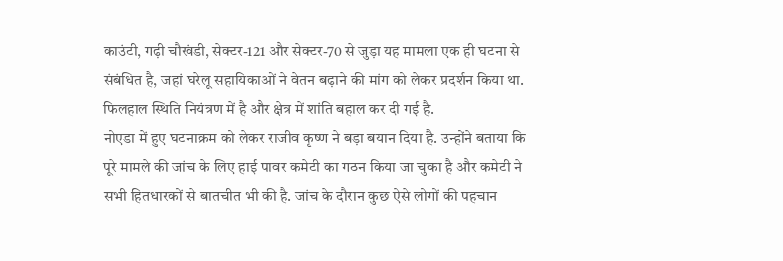काउंटी, गढ़ी चौखंडी, सेक्टर-121 और सेक्टर-70 से जुड़ा यह मामला एक ही घटना से संबंधित है, जहां घरेलू सहायिकाओं ने वेतन बढ़ाने की मांग को लेकर प्रदर्शन किया था. फिलहाल स्थिति नियंत्रण में है और क्षेत्र में शांति बहाल कर दी गई है.
नोएडा में हुए घटनाक्रम को लेकर राजीव कृष्ण ने बड़ा बयान दिया है. उन्होंने बताया कि पूरे मामले की जांच के लिए हाई पावर कमेटी का गठन किया जा चुका है और कमेटी ने सभी हितधारकों से बातचीत भी की है. जांच के दौरान कुछ ऐसे लोगों की पहचान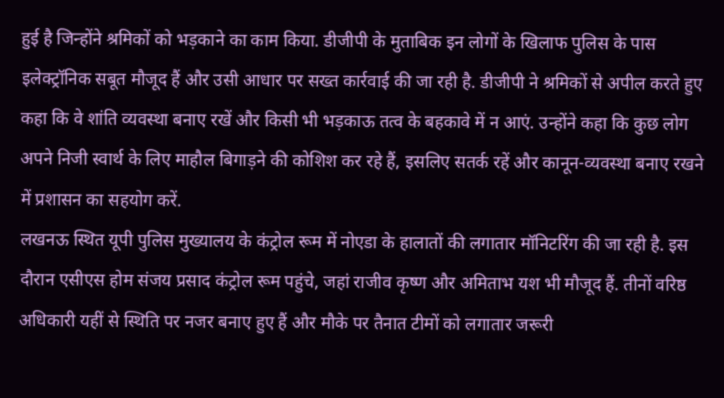हुई है जिन्होंने श्रमिकों को भड़काने का काम किया. डीजीपी के मुताबिक इन लोगों के खिलाफ पुलिस के पास इलेक्ट्रॉनिक सबूत मौजूद हैं और उसी आधार पर सख्त कार्रवाई की जा रही है. डीजीपी ने श्रमिकों से अपील करते हुए कहा कि वे शांति व्यवस्था बनाए रखें और किसी भी भड़काऊ तत्व के बहकावे में न आएं. उन्होंने कहा कि कुछ लोग अपने निजी स्वार्थ के लिए माहौल बिगाड़ने की कोशिश कर रहे हैं, इसलिए सतर्क रहें और कानून-व्यवस्था बनाए रखने में प्रशासन का सहयोग करें.
लखनऊ स्थित यूपी पुलिस मुख्यालय के कंट्रोल रूम में नोएडा के हालातों की लगातार मॉनिटरिंग की जा रही है. इस दौरान एसीएस होम संजय प्रसाद कंट्रोल रूम पहुंचे, जहां राजीव कृष्ण और अमिताभ यश भी मौजूद हैं. तीनों वरिष्ठ अधिकारी यहीं से स्थिति पर नजर बनाए हुए हैं और मौके पर तैनात टीमों को लगातार जरूरी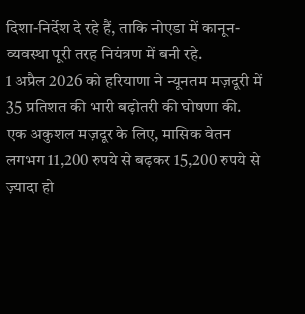दिशा-निर्देश दे रहे हैं, ताकि नोएडा में कानून-व्यवस्था पूरी तरह नियंत्रण में बनी रहे.
1 अप्रैल 2026 को हरियाणा ने न्यूनतम मज़दूरी में 35 प्रतिशत की भारी बढ़ोतरी की घोषणा की. एक अकुशल मज़दूर के लिए, मासिक वेतन लगभग 11,200 रुपये से बढ़कर 15,200 रुपये से ज़्यादा हो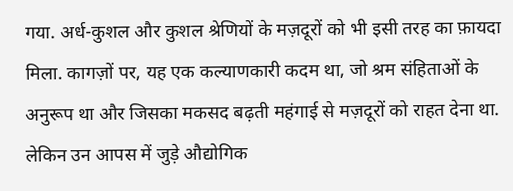गया. अर्ध-कुशल और कुशल श्रेणियों के मज़दूरों को भी इसी तरह का फ़ायदा मिला. कागज़ों पर, यह एक कल्याणकारी कदम था, जो श्रम संहिताओं के अनुरूप था और जिसका मकसद बढ़ती महंगाई से मज़दूरों को राहत देना था. लेकिन उन आपस में जुड़े औद्योगिक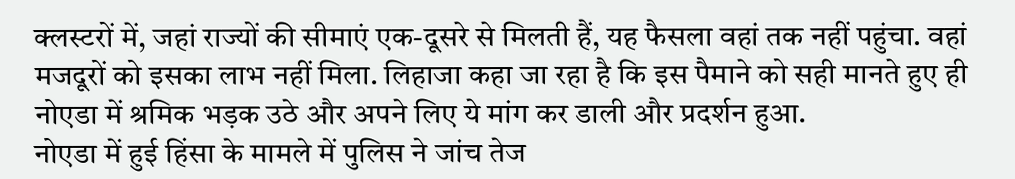क्लस्टरों में, जहां राज्यों की सीमाएं एक-दूसरे से मिलती हैं, यह फैसला वहां तक नहीं पहुंचा. वहां मजदूरों को इसका लाभ नहीं मिला. लिहाजा कहा जा रहा है कि इस पैमाने को सही मानते हुए ही नोएडा में श्रमिक भड़क उठे और अपने लिए ये मांग कर डाली और प्रदर्शन हुआ.
नोएडा में हुई हिंसा के मामले में पुलिस ने जांच तेज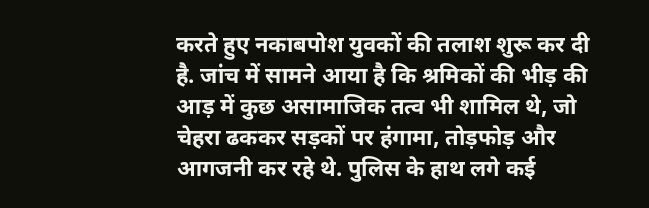करते हुए नकाबपोश युवकों की तलाश शुरू कर दी है. जांच में सामने आया है कि श्रमिकों की भीड़ की आड़ में कुछ असामाजिक तत्व भी शामिल थे, जो चेहरा ढककर सड़कों पर हंगामा, तोड़फोड़ और आगजनी कर रहे थे. पुलिस के हाथ लगे कई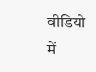वीडियो में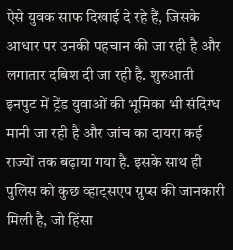ऐसे युवक साफ दिखाई दे रहे हैं, जिसके आधार पर उनकी पहचान की जा रही है और लगातार दबिश दी जा रही है. शुरुआती इनपुट में ट्रेंड युवाओं की भूमिका भी संदिग्ध मानी जा रही है और जांच का दायरा कई राज्यों तक बढ़ाया गया है. इसके साथ ही पुलिस को कुछ व्हाट्सएप ग्रुप्स की जानकारी मिली है, जो हिंसा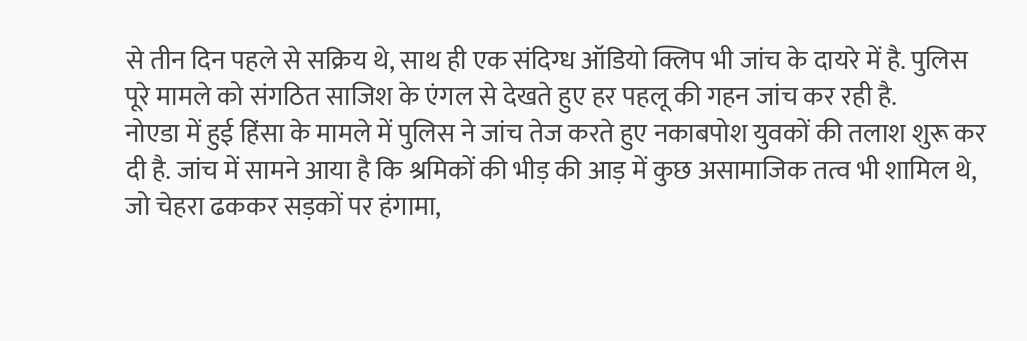से तीन दिन पहले से सक्रिय थे, साथ ही एक संदिग्ध ऑडियो क्लिप भी जांच के दायरे में है. पुलिस पूरे मामले को संगठित साजिश के एंगल से देखते हुए हर पहलू की गहन जांच कर रही है.
नोएडा में हुई हिंसा के मामले में पुलिस ने जांच तेज करते हुए नकाबपोश युवकों की तलाश शुरू कर दी है. जांच में सामने आया है कि श्रमिकों की भीड़ की आड़ में कुछ असामाजिक तत्व भी शामिल थे, जो चेहरा ढककर सड़कों पर हंगामा,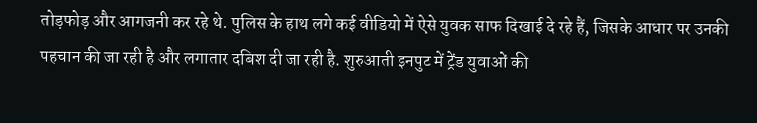तोड़फोड़ और आगजनी कर रहे थे. पुलिस के हाथ लगे कई वीडियो में ऐसे युवक साफ दिखाई दे रहे हैं, जिसके आधार पर उनकी पहचान की जा रही है और लगातार दबिश दी जा रही है. शुरुआती इनपुट में ट्रेंड युवाओं की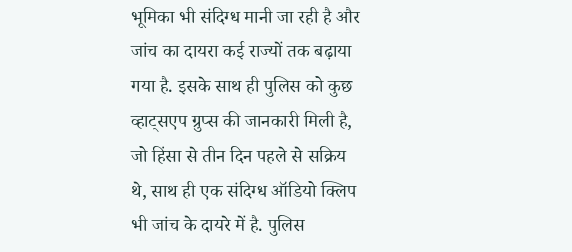भूमिका भी संदिग्ध मानी जा रही है और जांच का दायरा कई राज्यों तक बढ़ाया गया है. इसके साथ ही पुलिस को कुछ व्हाट्सएप ग्रुप्स की जानकारी मिली है, जो हिंसा से तीन दिन पहले से सक्रिय थे, साथ ही एक संदिग्ध ऑडियो क्लिप भी जांच के दायरे में है. पुलिस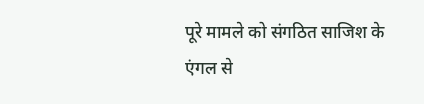पूरे मामले को संगठित साजिश के एंगल से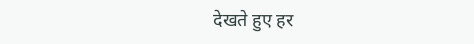देखते हुए हर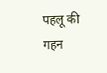पहलू की गहन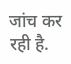जांच कर रही है.